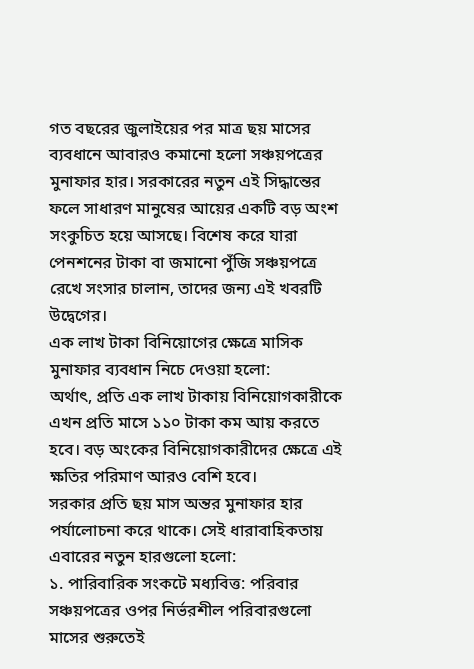গত বছরের জুলাইয়ের পর মাত্র ছয় মাসের ব্যবধানে আবারও কমানো হলো সঞ্চয়পত্রের মুনাফার হার। সরকারের নতুন এই সিদ্ধান্তের ফলে সাধারণ মানুষের আয়ের একটি বড় অংশ সংকুচিত হয়ে আসছে। বিশেষ করে যারা পেনশনের টাকা বা জমানো পুঁজি সঞ্চয়পত্রে রেখে সংসার চালান, তাদের জন্য এই খবরটি উদ্বেগের।
এক লাখ টাকা বিনিয়োগের ক্ষেত্রে মাসিক মুনাফার ব্যবধান নিচে দেওয়া হলো:
অর্থাৎ, প্রতি এক লাখ টাকায় বিনিয়োগকারীকে এখন প্রতি মাসে ১১০ টাকা কম আয় করতে হবে। বড় অংকের বিনিয়োগকারীদের ক্ষেত্রে এই ক্ষতির পরিমাণ আরও বেশি হবে।
সরকার প্রতি ছয় মাস অন্তর মুনাফার হার পর্যালোচনা করে থাকে। সেই ধারাবাহিকতায় এবারের নতুন হারগুলো হলো:
১. পারিবারিক সংকটে মধ্যবিত্ত: পরিবার সঞ্চয়পত্রের ওপর নির্ভরশীল পরিবারগুলো মাসের শুরুতেই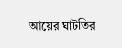আয়ের ঘাটতির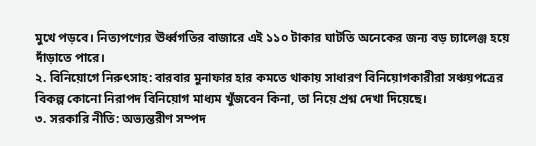মুখে পড়বে। নিত্যপণ্যের ঊর্ধ্বগতির বাজারে এই ১১০ টাকার ঘাটতি অনেকের জন্য বড় চ্যালেঞ্জ হয়ে দাঁড়াতে পারে।
২. বিনিয়োগে নিরুৎসাহ: বারবার মুনাফার হার কমতে থাকায় সাধারণ বিনিয়োগকারীরা সঞ্চয়পত্রের বিকল্প কোনো নিরাপদ বিনিয়োগ মাধ্যম খুঁজবেন কিনা, তা নিয়ে প্রশ্ন দেখা দিয়েছে।
৩. সরকারি নীতি: অভ্যন্তরীণ সম্পদ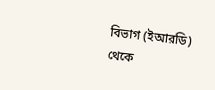বিভাগ (ইআরডি) থেকে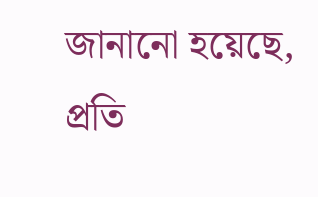জানানো হয়েছে, প্রতি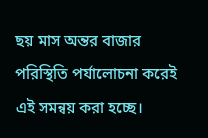ছয় মাস অন্তর বাজার পরিস্থিতি পর্যালোচনা করেই এই সমন্বয় করা হচ্ছে।